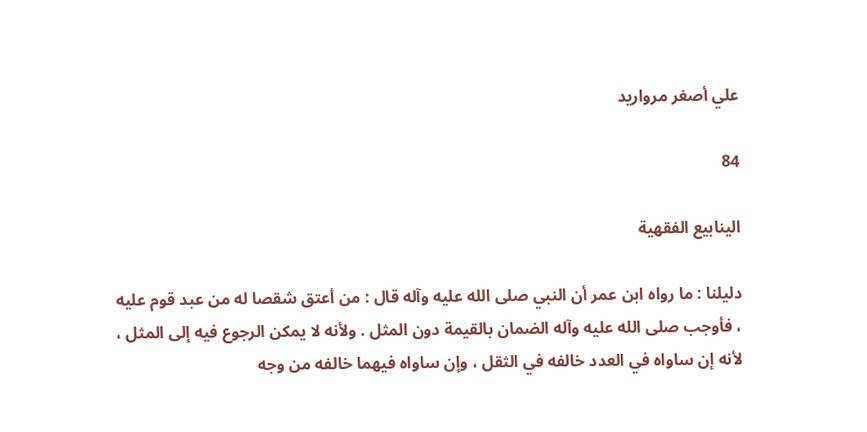علي أصغر مرواريد

84

الينابيع الفقهية

دليلنا : ما رواه ابن عمر أن النبي صلى الله عليه وآله قال : من أعتق شقصا له من عبد قوم عليه ، فأوجب صلى الله عليه وآله الضمان بالقيمة دون المثل . ولأنه لا يمكن الرجوع فيه إلى المثل ، لأنه إن ساواه في العدد خالفه في الثقل ، وإن ساواه فيهما خالفه من وجه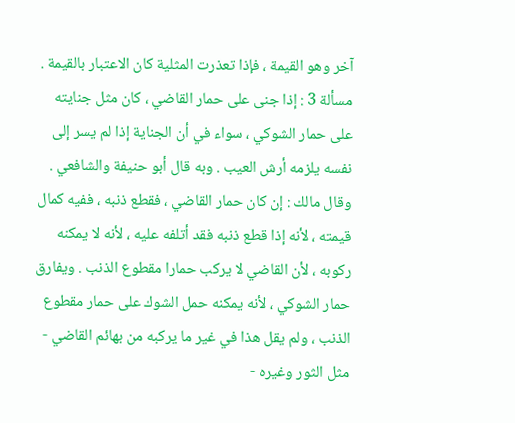آخر وهو القيمة ، فإذا تعذرت المثلية كان الاعتبار بالقيمة . مسألة 3 : إذا جنى على حمار القاضي ، كان مثل جنايته على حمار الشوكي ، سواء في أن الجناية إذا لم يسر إلى نفسه يلزمه أرش العيب . وبه قال أبو حنيفة والشافعي . وقال مالك : إن كان حمار القاضي ، فقطع ذنبه ، ففيه كمال قيمته ، لأنه إذا قطع ذنبه فقد أتلفه عليه ، لأنه لا يمكنه ركوبه ، لأن القاضي لا يركب حمارا مقطوع الذنب . ويفارق حمار الشوكي ، لأنه يمكنه حمل الشوك على حمار مقطوع الذنب ، ولم يقل هذا في غير ما يركبه من بهائم القاضي - مثل الثور وغيره -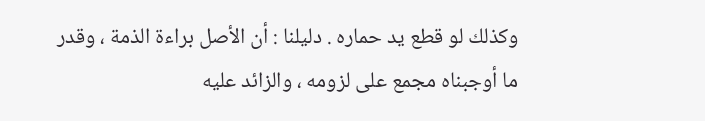وكذلك لو قطع يد حماره . دليلنا : أن الأصل براءة الذمة ، وقدر ما أوجبناه مجمع على لزومه ، والزائد عليه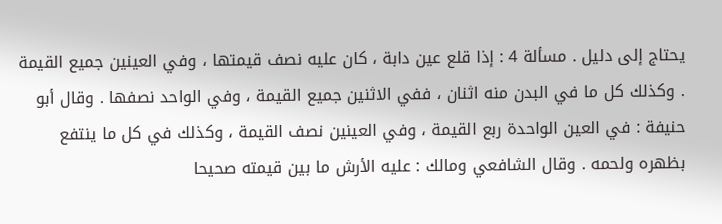يحتاج إلى دليل . مسألة 4 : إذا قلع عين دابة ، كان عليه نصف قيمتها ، وفي العينين جميع القيمة . وكذلك كل ما في البدن منه اثنان ، ففي الاثنين جميع القيمة ، وفي الواحد نصفها . وقال أبو حنيفة : في العين الواحدة ربع القيمة ، وفي العينين نصف القيمة ، وكذلك في كل ما ينتفع بظهره ولحمه . وقال الشافعي ومالك : عليه الأرش ما بين قيمته صحيحا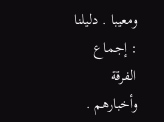ومعيبا . دليلنا : إجماع الفرقة وأخبارهم .